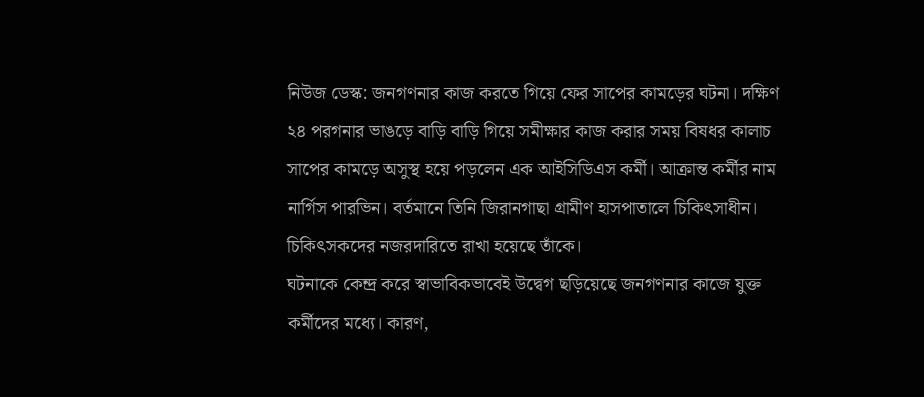নিউজ ডেস্ক: জনগণনার কাজ করতে গিয়ে ফের সাপের কামড়ের ঘটনা। দক্ষিণ ২৪ পরগনার ভাঙড়ে বাড়ি বাড়ি গিয়ে সমীক্ষার কাজ করার সময় বিষধর কালাচ সাপের কামড়ে অসুস্থ হয়ে পড়লেন এক আইসিডিএস কর্মী। আক্রান্ত কর্মীর নাম নার্গিস পারভিন। বর্তমানে তিনি জিরানগাছা গ্রামীণ হাসপাতালে চিকিৎসাধীন। চিকিৎসকদের নজরদারিতে রাখা হয়েছে তাঁকে।
ঘটনাকে কেন্দ্র করে স্বাভাবিকভাবেই উদ্বেগ ছড়িয়েছে জনগণনার কাজে যুক্ত কর্মীদের মধ্যে। কারণ,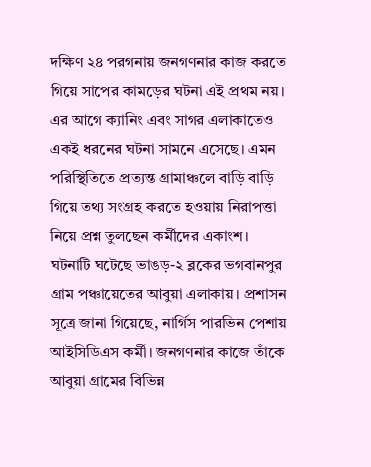দক্ষিণ ২৪ পরগনায় জনগণনার কাজ করতে গিয়ে সাপের কামড়ের ঘটনা এই প্রথম নয়। এর আগে ক্যানিং এবং সাগর এলাকাতেও একই ধরনের ঘটনা সামনে এসেছে। এমন পরিস্থিতিতে প্রত্যন্ত গ্রামাঞ্চলে বাড়ি বাড়ি গিয়ে তথ্য সংগ্রহ করতে হওয়ায় নিরাপত্তা নিয়ে প্রশ্ন তুলছেন কর্মীদের একাংশ।
ঘটনাটি ঘটেছে ভাঙড়-২ ব্লকের ভগবানপুর গ্রাম পঞ্চায়েতের আবুয়া এলাকায়। প্রশাসন সূত্রে জানা গিয়েছে, নার্গিস পারভিন পেশায় আইসিডিএস কর্মী। জনগণনার কাজে তাঁকে আবুয়া গ্রামের বিভিন্ন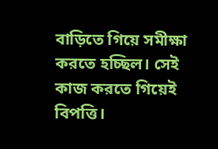বাড়িতে গিয়ে সমীক্ষা করতে হচ্ছিল। সেই কাজ করতে গিয়েই বিপত্তি।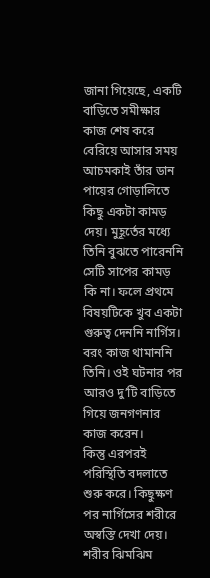জানা গিয়েছে, একটি বাড়িতে সমীক্ষার কাজ শেষ করে বেরিয়ে আসার সময় আচমকাই তাঁর ডান পায়ের গোড়ালিতে কিছু একটা কামড় দেয়। মুহূর্তের মধ্যে তিনি বুঝতে পারেননি সেটি সাপের কামড় কি না। ফলে প্রথমে বিষয়টিকে খুব একটা গুরুত্ব দেননি নার্গিস। বরং কাজ থামাননি তিনি। ওই ঘটনার পর আরও দু’টি বাড়িতে গিয়ে জনগণনার কাজ করেন।
কিন্তু এরপরই পরিস্থিতি বদলাতে শুরু করে। কিছুক্ষণ পর নার্গিসের শরীরে অস্বস্তি দেখা দেয়। শরীর ঝিমঝিম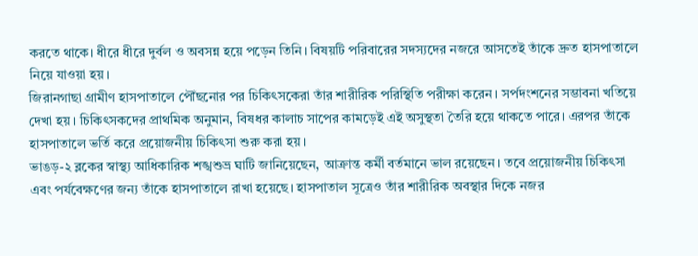করতে থাকে। ধীরে ধীরে দুর্বল ও অবসন্ন হয়ে পড়েন তিনি। বিষয়টি পরিবারের সদস্যদের নজরে আসতেই তাঁকে দ্রুত হাসপাতালে নিয়ে যাওয়া হয়।
জিরানগাছা গ্রামীণ হাসপাতালে পৌঁছনোর পর চিকিৎসকেরা তাঁর শারীরিক পরিস্থিতি পরীক্ষা করেন। সর্পদংশনের সম্ভাবনা খতিয়ে দেখা হয়। চিকিৎসকদের প্রাথমিক অনুমান, বিষধর কালাচ সাপের কামড়েই এই অসুস্থতা তৈরি হয়ে থাকতে পারে। এরপর তাঁকে হাসপাতালে ভর্তি করে প্রয়োজনীয় চিকিৎসা শুরু করা হয়।
ভাঙড়-২ ব্লকের স্বাস্থ্য আধিকারিক শঙ্খশুভ্র ঘাটি জানিয়েছেন, আক্রান্ত কর্মী বর্তমানে ভাল রয়েছেন। তবে প্রয়োজনীয় চিকিৎসা এবং পর্যবেক্ষণের জন্য তাঁকে হাসপাতালে রাখা হয়েছে। হাসপাতাল সূত্রেও তাঁর শারীরিক অবস্থার দিকে নজর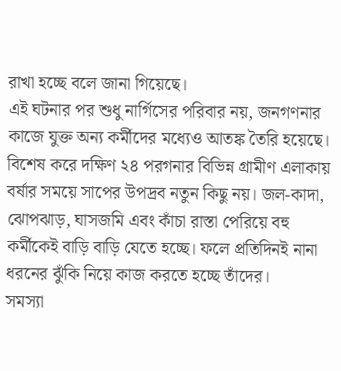রাখা হচ্ছে বলে জানা গিয়েছে।
এই ঘটনার পর শুধু নার্গিসের পরিবার নয়, জনগণনার কাজে যুক্ত অন্য কর্মীদের মধ্যেও আতঙ্ক তৈরি হয়েছে। বিশেষ করে দক্ষিণ ২৪ পরগনার বিভিন্ন গ্রামীণ এলাকায় বর্ষার সময়ে সাপের উপদ্রব নতুন কিছু নয়। জল-কাদা, ঝোপঝাড়, ঘাসজমি এবং কাঁচা রাস্তা পেরিয়ে বহু কর্মীকেই বাড়ি বাড়ি যেতে হচ্ছে। ফলে প্রতিদিনই নানা ধরনের ঝুঁকি নিয়ে কাজ করতে হচ্ছে তাঁদের।
সমস্যা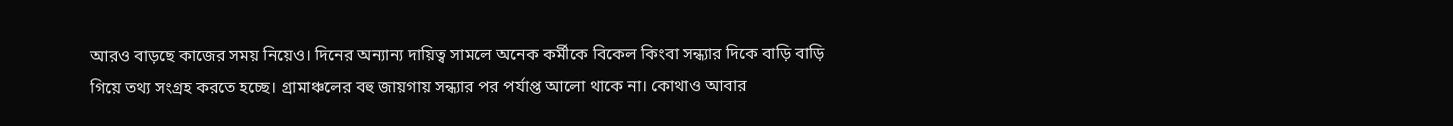আরও বাড়ছে কাজের সময় নিয়েও। দিনের অন্যান্য দায়িত্ব সামলে অনেক কর্মীকে বিকেল কিংবা সন্ধ্যার দিকে বাড়ি বাড়ি গিয়ে তথ্য সংগ্রহ করতে হচ্ছে। গ্রামাঞ্চলের বহু জায়গায় সন্ধ্যার পর পর্যাপ্ত আলো থাকে না। কোথাও আবার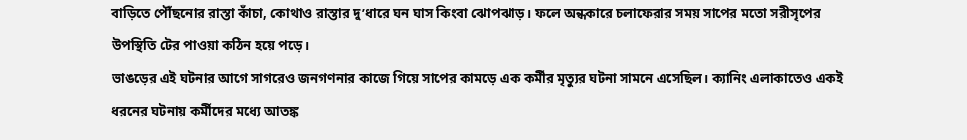বাড়িতে পৌঁছনোর রাস্তা কাঁচা, কোথাও রাস্তার দু’ধারে ঘন ঘাস কিংবা ঝোপঝাড়। ফলে অন্ধকারে চলাফেরার সময় সাপের মতো সরীসৃপের উপস্থিতি টের পাওয়া কঠিন হয়ে পড়ে।
ভাঙড়ের এই ঘটনার আগে সাগরেও জনগণনার কাজে গিয়ে সাপের কামড়ে এক কর্মীর মৃত্যুর ঘটনা সামনে এসেছিল। ক্যানিং এলাকাতেও একই ধরনের ঘটনায় কর্মীদের মধ্যে আতঙ্ক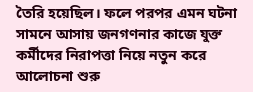তৈরি হয়েছিল। ফলে পরপর এমন ঘটনা সামনে আসায় জনগণনার কাজে যুক্ত কর্মীদের নিরাপত্তা নিয়ে নতুন করে আলোচনা শুরু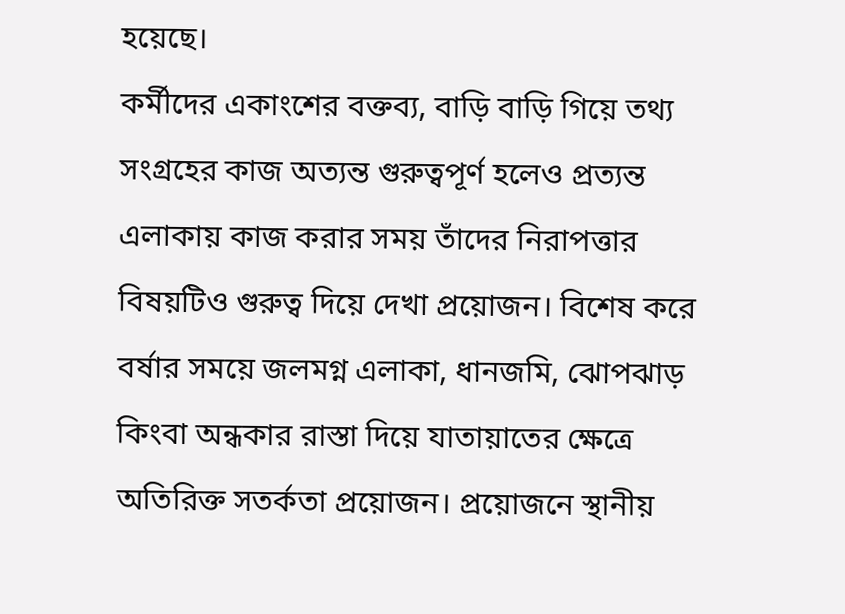হয়েছে।
কর্মীদের একাংশের বক্তব্য, বাড়ি বাড়ি গিয়ে তথ্য সংগ্রহের কাজ অত্যন্ত গুরুত্বপূর্ণ হলেও প্রত্যন্ত এলাকায় কাজ করার সময় তাঁদের নিরাপত্তার বিষয়টিও গুরুত্ব দিয়ে দেখা প্রয়োজন। বিশেষ করে বর্ষার সময়ে জলমগ্ন এলাকা, ধানজমি, ঝোপঝাড় কিংবা অন্ধকার রাস্তা দিয়ে যাতায়াতের ক্ষেত্রে অতিরিক্ত সতর্কতা প্রয়োজন। প্রয়োজনে স্থানীয়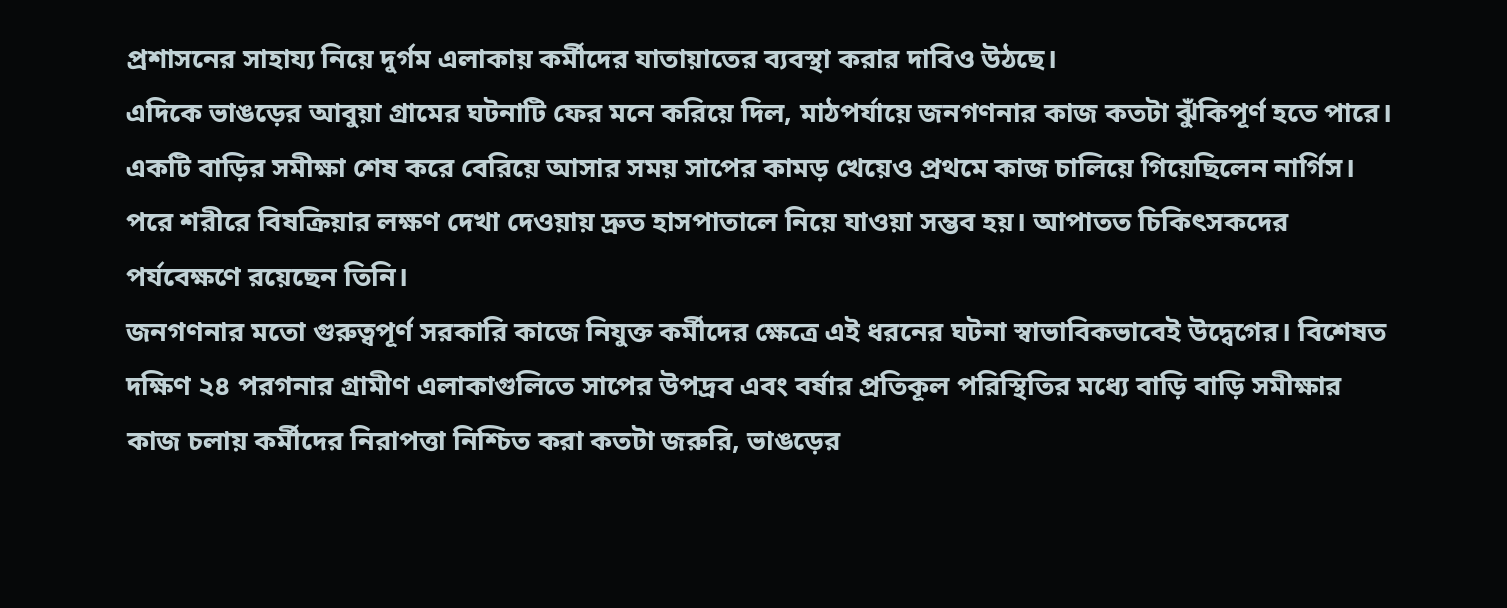প্রশাসনের সাহায্য নিয়ে দুর্গম এলাকায় কর্মীদের যাতায়াতের ব্যবস্থা করার দাবিও উঠছে।
এদিকে ভাঙড়ের আবুয়া গ্রামের ঘটনাটি ফের মনে করিয়ে দিল, মাঠপর্যায়ে জনগণনার কাজ কতটা ঝুঁকিপূর্ণ হতে পারে। একটি বাড়ির সমীক্ষা শেষ করে বেরিয়ে আসার সময় সাপের কামড় খেয়েও প্রথমে কাজ চালিয়ে গিয়েছিলেন নার্গিস। পরে শরীরে বিষক্রিয়ার লক্ষণ দেখা দেওয়ায় দ্রুত হাসপাতালে নিয়ে যাওয়া সম্ভব হয়। আপাতত চিকিৎসকদের পর্যবেক্ষণে রয়েছেন তিনি।
জনগণনার মতো গুরুত্বপূর্ণ সরকারি কাজে নিযুক্ত কর্মীদের ক্ষেত্রে এই ধরনের ঘটনা স্বাভাবিকভাবেই উদ্বেগের। বিশেষত দক্ষিণ ২৪ পরগনার গ্রামীণ এলাকাগুলিতে সাপের উপদ্রব এবং বর্ষার প্রতিকূল পরিস্থিতির মধ্যে বাড়ি বাড়ি সমীক্ষার কাজ চলায় কর্মীদের নিরাপত্তা নিশ্চিত করা কতটা জরুরি, ভাঙড়ের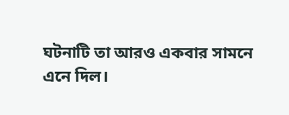ঘটনাটি তা আরও একবার সামনে এনে দিল।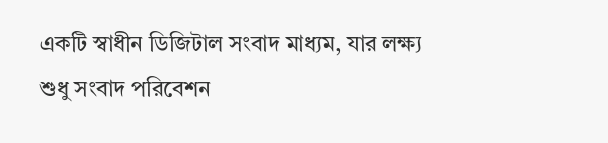একটি স্বাধীন ডিজিটাল সংবাদ মাধ্যম, যার লক্ষ্য শুধু সংবাদ পরিবেশন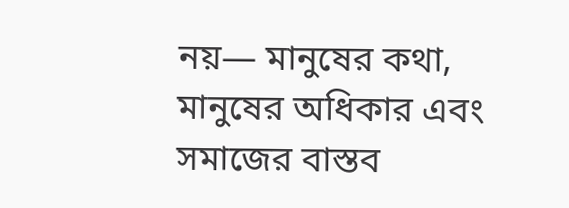নয়— মানুষের কথা, মানুষের অধিকার এবং সমাজের বাস্তব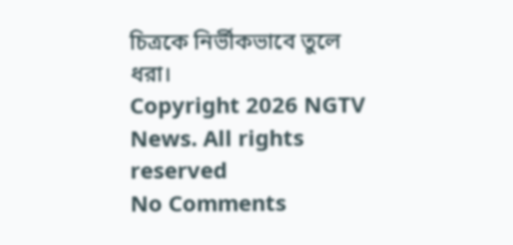চিত্রকে নির্ভীকভাবে তুলে ধরা।
Copyright 2026 NGTV News. All rights reserved
No Comments